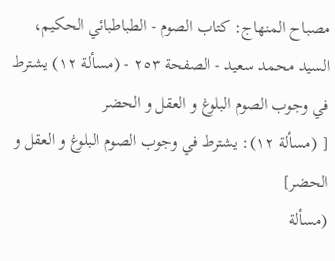مصباح المنهاج: كتاب الصوم - الطباطبائي الحكيم، السيد محمد سعيد - الصفحة ٢٥٣ - (مسألة ١٢) يشترط في وجوب الصوم البلوغ و العقل و الحضر
[ (مسألة ١٢): يشترط في وجوب الصوم البلوغ و العقل و الحضر]
(مسألة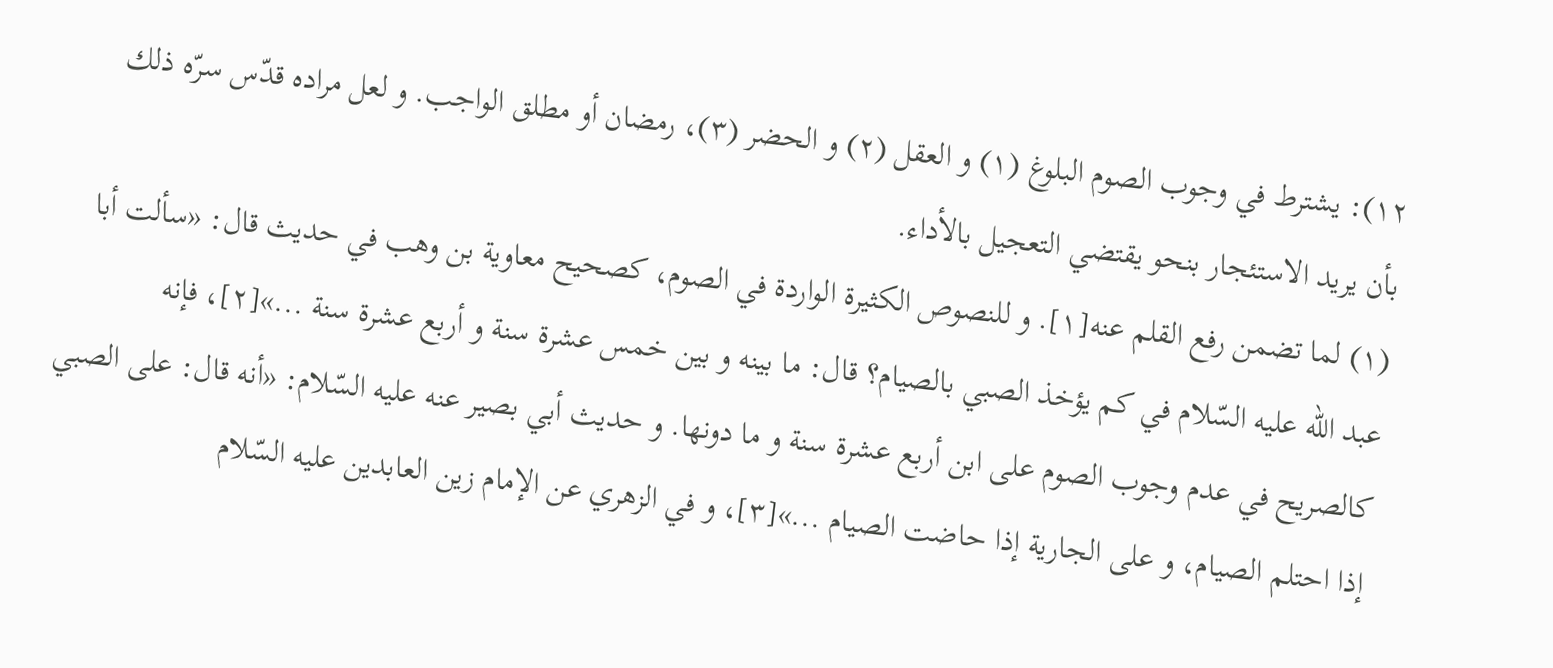١٢): يشترط في وجوب الصوم البلوغ (١) و العقل (٢) و الحضر (٣)، رمضان أو مطلق الواجب. و لعل مراده قدّس سرّه ذلك بأن يريد الاستئجار بنحو يقتضي التعجيل بالأداء.
(١) لما تضمن رفع القلم عنه[١]. و للنصوص الكثيرة الواردة في الصوم، كصحيح معاوية بن وهب في حديث قال: «سألت أبا عبد اللّه عليه السّلام في كم يؤخذ الصبي بالصيام؟ قال: ما بينه و بين خمس عشرة سنة و أربع عشرة سنة ...»[٢]، فإنه كالصريح في عدم وجوب الصوم على ابن أربع عشرة سنة و ما دونها. و حديث أبي بصير عنه عليه السّلام: «أنه قال: على الصبي إذا احتلم الصيام، و على الجارية إذا حاضت الصيام ...»[٣]، و في الزهري عن الإمام زين العابدين عليه السّلام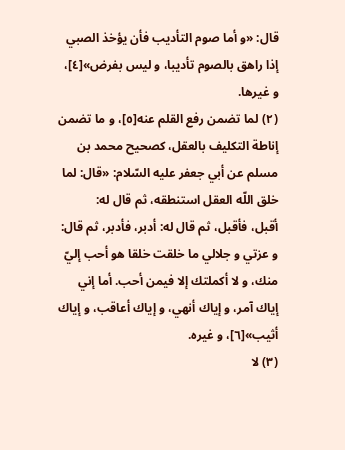قال: «و أما صوم التأديب فأن يؤخذ الصبي إذا راهق بالصوم تأديبا، و ليس بفرض»[٤]، و غيرها.
(٢) لما تضمن رفع القلم عنه[٥]، و ما تضمن إناطة التكليف بالعقل، كصحيح محمد بن مسلم عن أبي جعفر عليه السّلام: «قال: لما خلق اللّه العقل استنطقه، ثم قال له:
أقبل، فأقبل، ثم قال له: أدبر، فأدبر، ثم قال: و عزتي و جلالي ما خلقت خلقا هو أحب إليّ منك، و لا أكملتك إلا فيمن أحب. أما إني إياك آمر، و إياك أنهي، و إياك أعاقب، و إياك أثيب»[٦]، و غيره.
(٣) لا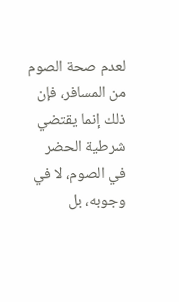لعدم صحة الصوم من المسافر، فإن ذلك إنما يقتضي شرطية الحضر في الصوم، لا في وجوبه، بل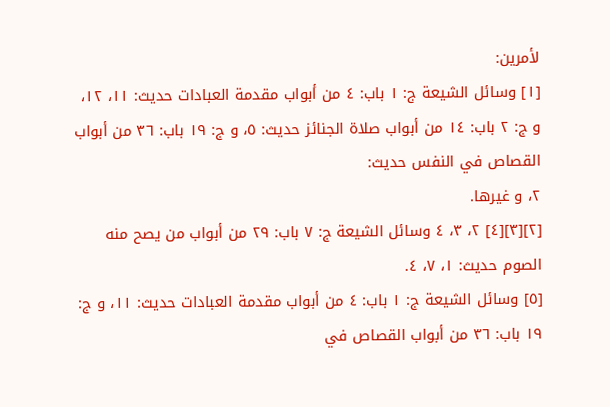لأمرين:
[١] وسائل الشيعة ج: ١ باب: ٤ من أبواب مقدمة العبادات حديث: ١١، ١٢، و ج: ٢ باب: ١٤ من أبواب صلاة الجنائز حديث: ٥، و ج: ١٩ باب: ٣٦ من أبواب القصاص في النفس حديث:
٢، و غيرها.
[٢][٣][٤] ٢، ٣، ٤ وسائل الشيعة ج: ٧ باب: ٢٩ من أبواب من يصح منه الصوم حديث: ١، ٧، ٤.
[٥] وسائل الشيعة ج: ١ باب: ٤ من أبواب مقدمة العبادات حديث: ١١، و ج: ١٩ باب: ٣٦ من أبواب القصاص في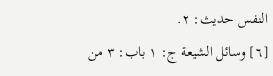النفس حديث: ٢.
[٦] وسائل الشيعة ج: ١ باب: ٣ من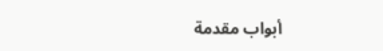أبواب مقدمة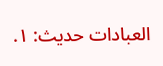العبادات حديث: ١.